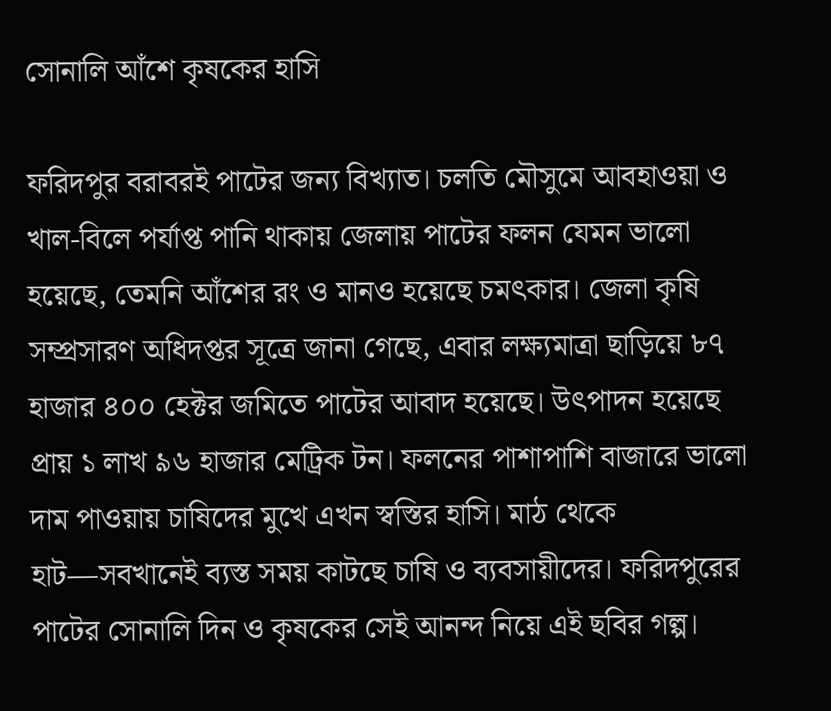সোনালি আঁশে কৃষকের হাসি

ফরিদপুর বরাবরই পাটের জন্য বিখ্যাত। চলতি মৌসুমে আবহাওয়া ও খাল-বিলে পর্যাপ্ত পানি থাকায় জেলায় পাটের ফলন যেমন ভালো হয়েছে, তেমনি আঁশের রং ও মানও হয়েছে চমৎকার। জেলা কৃষি সম্প্রসারণ অধিদপ্তর সূত্রে জানা গেছে, এবার লক্ষ্যমাত্রা ছাড়িয়ে ৮৭ হাজার ৪০০ হেক্টর জমিতে পাটের আবাদ হয়েছে। উৎপাদন হয়েছে প্রায় ১ লাখ ৯৬ হাজার মেট্রিক টন। ফলনের পাশাপাশি বাজারে ভালো দাম পাওয়ায় চাষিদের মুখে এখন স্বস্তির হাসি। মাঠ থেকে হাট—সবখানেই ব্যস্ত সময় কাটছে চাষি ও ব্যবসায়ীদের। ফরিদপুরের পাটের সোনালি দিন ও কৃষকের সেই আনন্দ নিয়ে এই ছবির গল্প।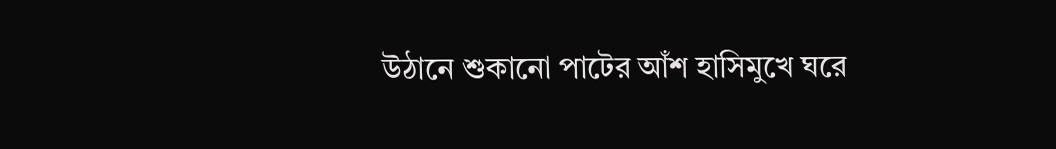উঠানে শুকানো পাটের আঁশ হাসিমুখে ঘরে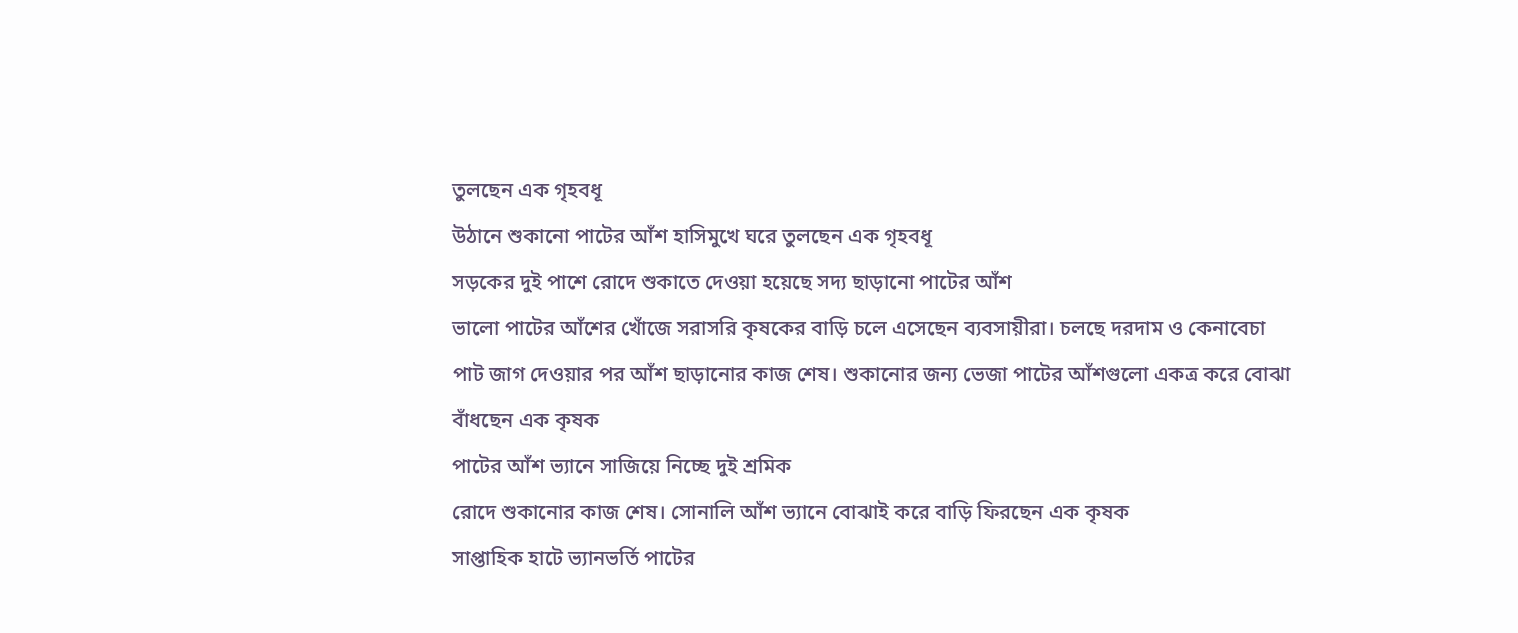তুলছেন এক গৃহবধূ
উঠানে শুকানো পাটের আঁশ হাসিমুখে ঘরে তুলছেন এক গৃহবধূ
সড়কের দুই পাশে রোদে শুকাতে দেওয়া হয়েছে সদ্য ছাড়ানো পাটের আঁশ
ভালো পাটের আঁশের খোঁজে সরাসরি কৃষকের বাড়ি চলে এসেছেন ব্যবসায়ীরা। চলছে দরদাম ও কেনাবেচা
পাট জাগ দেওয়ার পর আঁশ ছাড়ানোর কাজ শেষ। শুকানোর জন্য ভেজা পাটের আঁশগুলো একত্র করে বোঝা বাঁধছেন এক কৃষক
পাটের আঁশ ভ্যানে সাজিয়ে নিচ্ছে দুই শ্রমিক
রোদে শুকানোর কাজ শেষ। সোনালি আঁশ ভ্যানে বোঝাই করে বাড়ি ফিরছেন এক কৃষক
সাপ্তাহিক হাটে ভ্যানভর্তি পাটের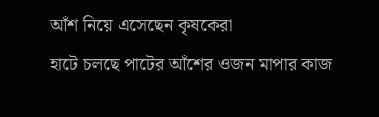আঁশ নিয়ে এসেছেন কৃষকেরা
হাটে চলছে পাটের আঁশের ওজন মাপার কাজ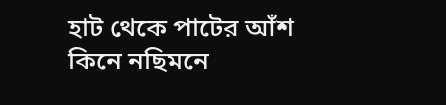হাট থেকে পাটের আঁশ কিনে নছিমনে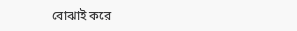বোঝাই করে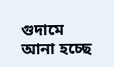গুদামে আনা হচ্ছে